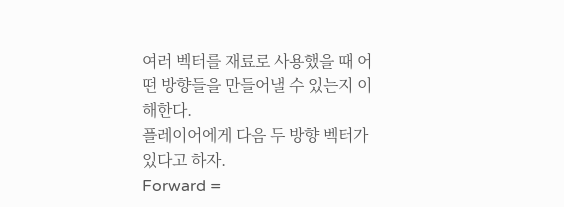여러 벡터를 재료로 사용했을 때 어떤 방향들을 만들어낼 수 있는지 이해한다.
플레이어에게 다음 두 방향 벡터가 있다고 하자.
Forward =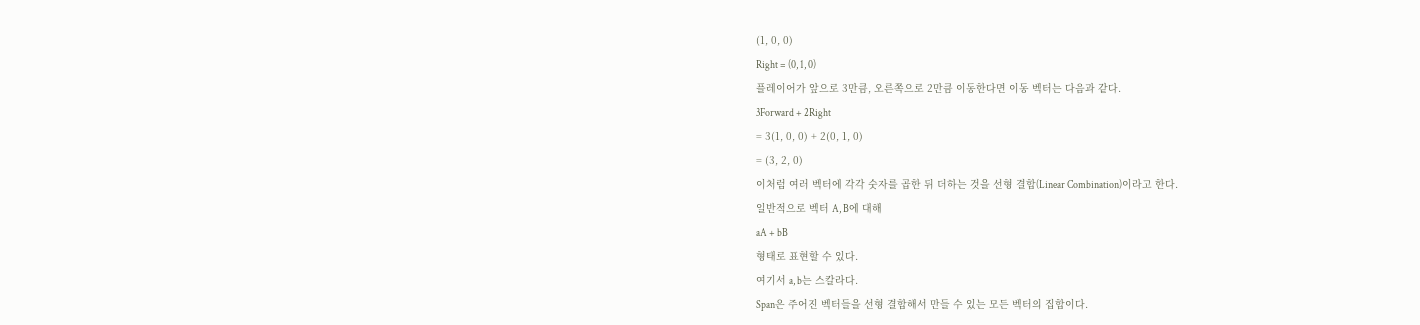(1, 0, 0)
Right = (0, 1, 0)
플레이어가 앞으로 3만큼, 오른쪽으로 2만큼 이동한다면 이동 벡터는 다음과 같다.
3Forward + 2Right
= 3(1, 0, 0) + 2(0, 1, 0)
= (3, 2, 0)
이처럼 여러 벡터에 각각 숫자를 곱한 뒤 더하는 것을 선형 결합(Linear Combination)이라고 한다.
일반적으로 벡터 A, B에 대해
aA + bB
형태로 표현할 수 있다.
여기서 a, b는 스칼라다.
Span은 주어진 벡터들을 선형 결합해서 만들 수 있는 모든 벡터의 집합이다.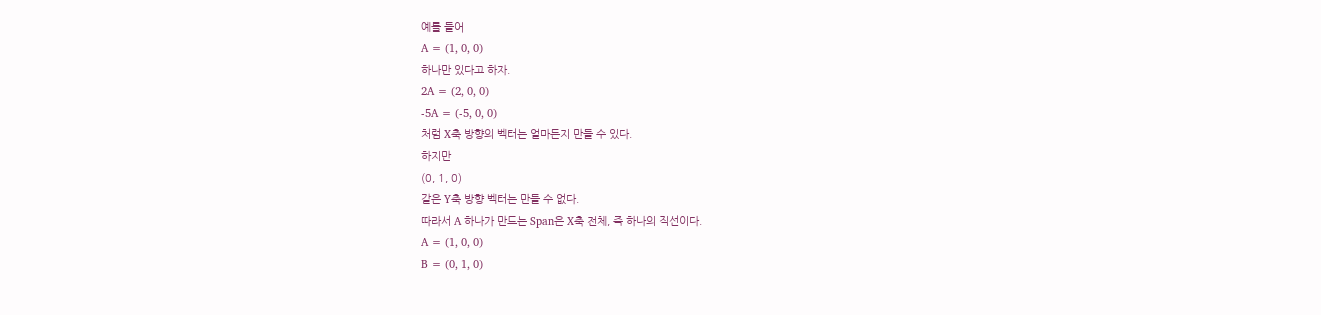예를 들어
A = (1, 0, 0)
하나만 있다고 하자.
2A = (2, 0, 0)
-5A = (-5, 0, 0)
처럼 X축 방향의 벡터는 얼마든지 만들 수 있다.
하지만
(0, 1, 0)
같은 Y축 방향 벡터는 만들 수 없다.
따라서 A 하나가 만드는 Span은 X축 전체, 즉 하나의 직선이다.
A = (1, 0, 0)
B = (0, 1, 0)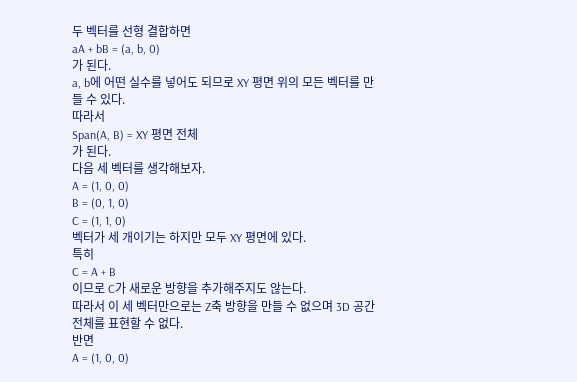두 벡터를 선형 결합하면
aA + bB = (a, b, 0)
가 된다.
a, b에 어떤 실수를 넣어도 되므로 XY 평면 위의 모든 벡터를 만들 수 있다.
따라서
Span(A, B) = XY 평면 전체
가 된다.
다음 세 벡터를 생각해보자.
A = (1, 0, 0)
B = (0, 1, 0)
C = (1, 1, 0)
벡터가 세 개이기는 하지만 모두 XY 평면에 있다.
특히
C = A + B
이므로 C가 새로운 방향을 추가해주지도 않는다.
따라서 이 세 벡터만으로는 Z축 방향을 만들 수 없으며 3D 공간 전체를 표현할 수 없다.
반면
A = (1, 0, 0)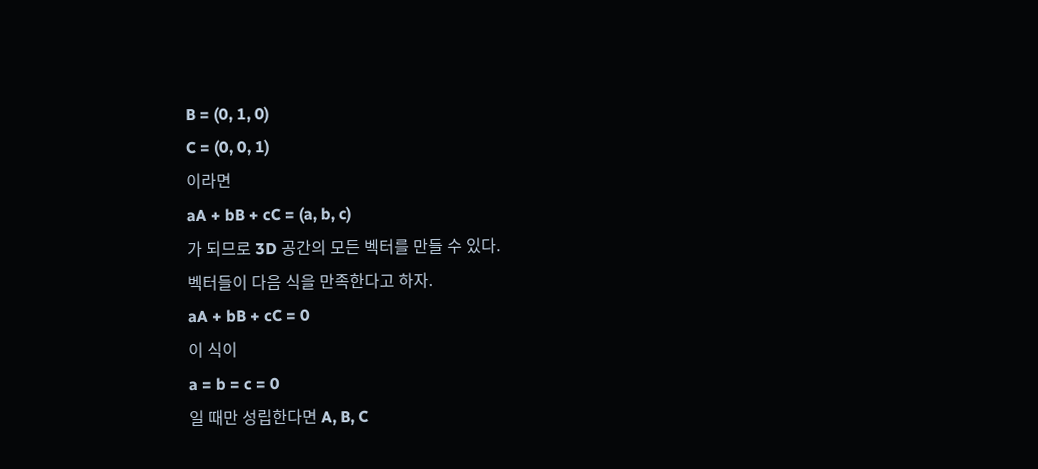B = (0, 1, 0)
C = (0, 0, 1)
이라면
aA + bB + cC = (a, b, c)
가 되므로 3D 공간의 모든 벡터를 만들 수 있다.
벡터들이 다음 식을 만족한다고 하자.
aA + bB + cC = 0
이 식이
a = b = c = 0
일 때만 성립한다면 A, B, C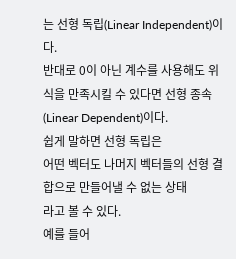는 선형 독립(Linear Independent)이다.
반대로 0이 아닌 계수를 사용해도 위 식을 만족시킬 수 있다면 선형 종속(Linear Dependent)이다.
쉽게 말하면 선형 독립은
어떤 벡터도 나머지 벡터들의 선형 결합으로 만들어낼 수 없는 상태
라고 볼 수 있다.
예를 들어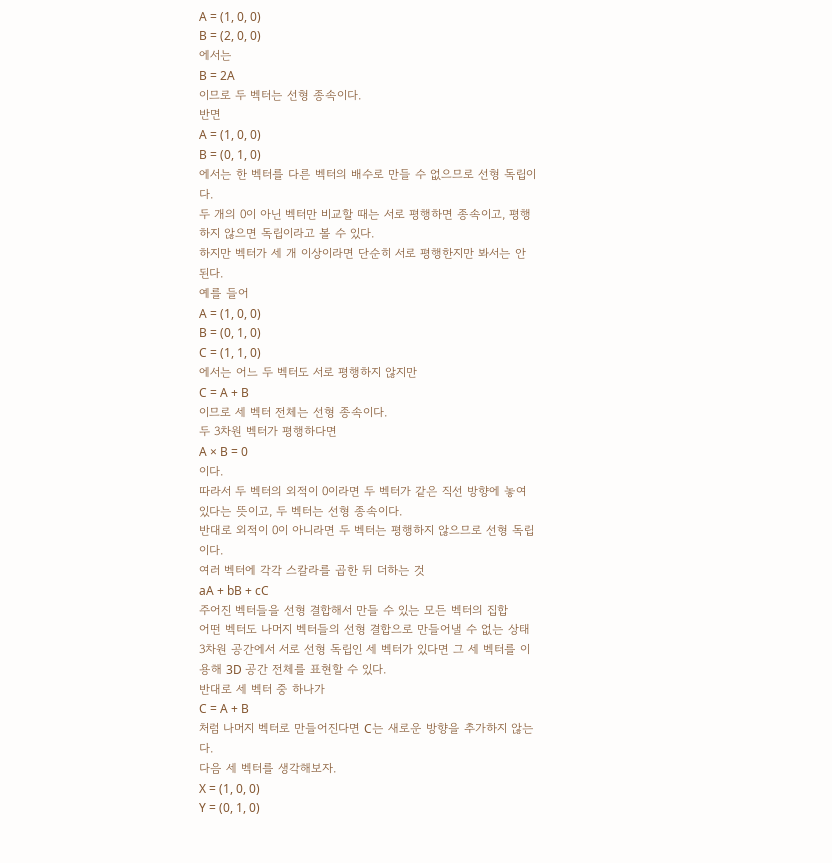A = (1, 0, 0)
B = (2, 0, 0)
에서는
B = 2A
이므로 두 벡터는 선형 종속이다.
반면
A = (1, 0, 0)
B = (0, 1, 0)
에서는 한 벡터를 다른 벡터의 배수로 만들 수 없으므로 선형 독립이다.
두 개의 0이 아닌 벡터만 비교할 때는 서로 평행하면 종속이고, 평행하지 않으면 독립이라고 볼 수 있다.
하지만 벡터가 세 개 이상이라면 단순히 서로 평행한지만 봐서는 안 된다.
예를 들어
A = (1, 0, 0)
B = (0, 1, 0)
C = (1, 1, 0)
에서는 어느 두 벡터도 서로 평행하지 않지만
C = A + B
이므로 세 벡터 전체는 선형 종속이다.
두 3차원 벡터가 평행하다면
A × B = 0
이다.
따라서 두 벡터의 외적이 0이라면 두 벡터가 같은 직선 방향에 놓여 있다는 뜻이고, 두 벡터는 선형 종속이다.
반대로 외적이 0이 아니라면 두 벡터는 평행하지 않으므로 선형 독립이다.
여러 벡터에 각각 스칼라를 곱한 뒤 더하는 것
aA + bB + cC
주어진 벡터들을 선형 결합해서 만들 수 있는 모든 벡터의 집합
어떤 벡터도 나머지 벡터들의 선형 결합으로 만들어낼 수 없는 상태
3차원 공간에서 서로 선형 독립인 세 벡터가 있다면 그 세 벡터를 이용해 3D 공간 전체를 표현할 수 있다.
반대로 세 벡터 중 하나가
C = A + B
처럼 나머지 벡터로 만들어진다면 C는 새로운 방향을 추가하지 않는다.
다음 세 벡터를 생각해보자.
X = (1, 0, 0)
Y = (0, 1, 0)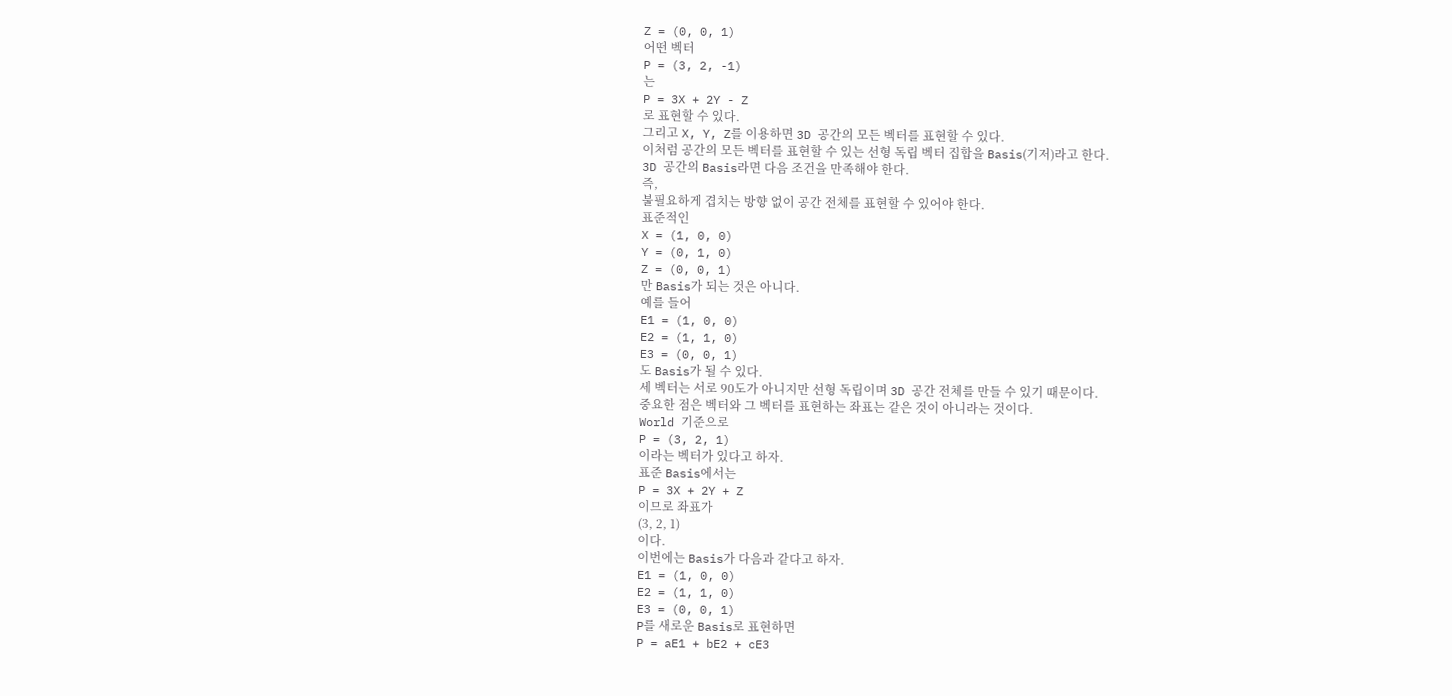Z = (0, 0, 1)
어떤 벡터
P = (3, 2, -1)
는
P = 3X + 2Y - Z
로 표현할 수 있다.
그리고 X, Y, Z를 이용하면 3D 공간의 모든 벡터를 표현할 수 있다.
이처럼 공간의 모든 벡터를 표현할 수 있는 선형 독립 벡터 집합을 Basis(기저)라고 한다.
3D 공간의 Basis라면 다음 조건을 만족해야 한다.
즉,
불필요하게 겹치는 방향 없이 공간 전체를 표현할 수 있어야 한다.
표준적인
X = (1, 0, 0)
Y = (0, 1, 0)
Z = (0, 0, 1)
만 Basis가 되는 것은 아니다.
예를 들어
E1 = (1, 0, 0)
E2 = (1, 1, 0)
E3 = (0, 0, 1)
도 Basis가 될 수 있다.
세 벡터는 서로 90도가 아니지만 선형 독립이며 3D 공간 전체를 만들 수 있기 때문이다.
중요한 점은 벡터와 그 벡터를 표현하는 좌표는 같은 것이 아니라는 것이다.
World 기준으로
P = (3, 2, 1)
이라는 벡터가 있다고 하자.
표준 Basis에서는
P = 3X + 2Y + Z
이므로 좌표가
(3, 2, 1)
이다.
이번에는 Basis가 다음과 같다고 하자.
E1 = (1, 0, 0)
E2 = (1, 1, 0)
E3 = (0, 0, 1)
P를 새로운 Basis로 표현하면
P = aE1 + bE2 + cE3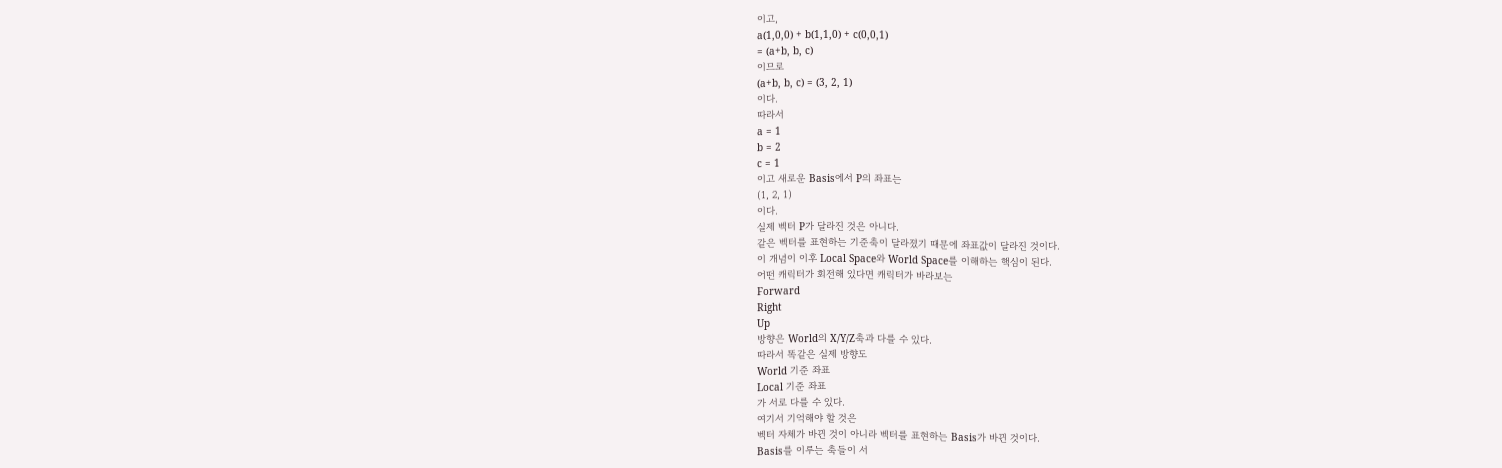이고,
a(1,0,0) + b(1,1,0) + c(0,0,1)
= (a+b, b, c)
이므로
(a+b, b, c) = (3, 2, 1)
이다.
따라서
a = 1
b = 2
c = 1
이고 새로운 Basis에서 P의 좌표는
(1, 2, 1)
이다.
실제 벡터 P가 달라진 것은 아니다.
같은 벡터를 표현하는 기준축이 달라졌기 때문에 좌표값이 달라진 것이다.
이 개념이 이후 Local Space와 World Space를 이해하는 핵심이 된다.
어떤 캐릭터가 회전해 있다면 캐릭터가 바라보는
Forward
Right
Up
방향은 World의 X/Y/Z축과 다를 수 있다.
따라서 똑같은 실제 방향도
World 기준 좌표
Local 기준 좌표
가 서로 다를 수 있다.
여기서 기억해야 할 것은
벡터 자체가 바뀐 것이 아니라 벡터를 표현하는 Basis가 바뀐 것이다.
Basis를 이루는 축들이 서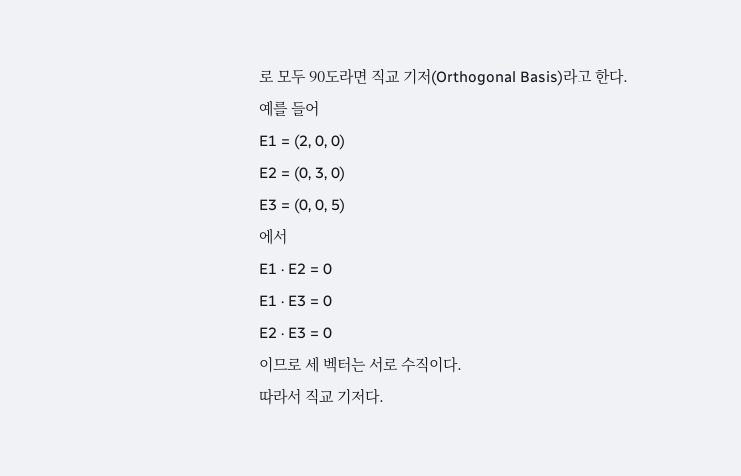로 모두 90도라면 직교 기저(Orthogonal Basis)라고 한다.
예를 들어
E1 = (2, 0, 0)
E2 = (0, 3, 0)
E3 = (0, 0, 5)
에서
E1 · E2 = 0
E1 · E3 = 0
E2 · E3 = 0
이므로 세 벡터는 서로 수직이다.
따라서 직교 기저다.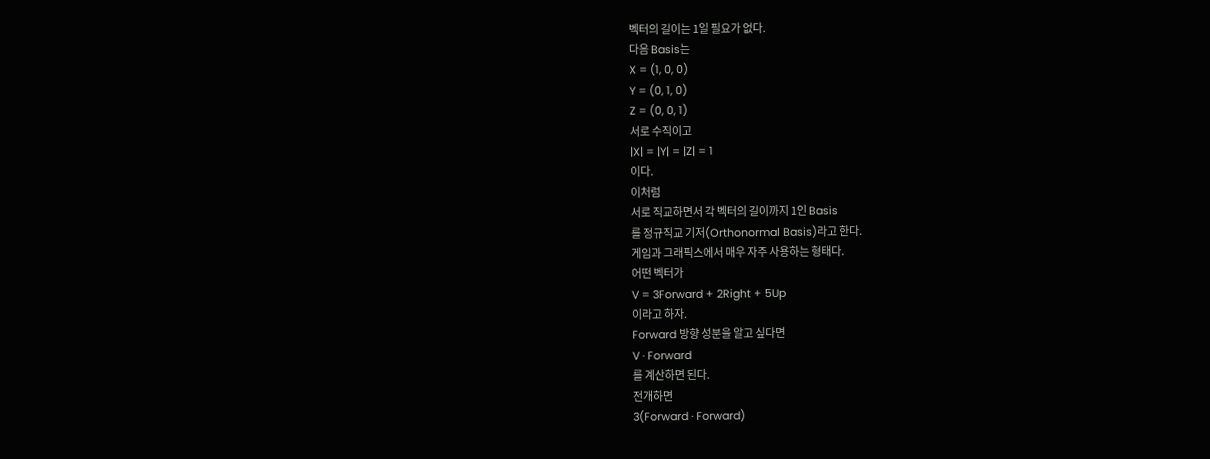벡터의 길이는 1일 필요가 없다.
다음 Basis는
X = (1, 0, 0)
Y = (0, 1, 0)
Z = (0, 0, 1)
서로 수직이고
|X| = |Y| = |Z| = 1
이다.
이처럼
서로 직교하면서 각 벡터의 길이까지 1인 Basis
를 정규직교 기저(Orthonormal Basis)라고 한다.
게임과 그래픽스에서 매우 자주 사용하는 형태다.
어떤 벡터가
V = 3Forward + 2Right + 5Up
이라고 하자.
Forward 방향 성분을 알고 싶다면
V · Forward
를 계산하면 된다.
전개하면
3(Forward · Forward)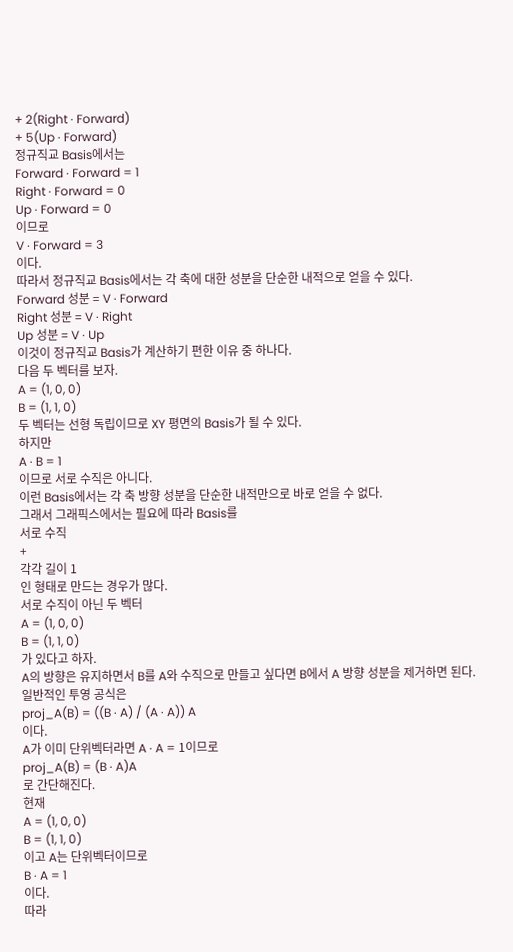+ 2(Right · Forward)
+ 5(Up · Forward)
정규직교 Basis에서는
Forward · Forward = 1
Right · Forward = 0
Up · Forward = 0
이므로
V · Forward = 3
이다.
따라서 정규직교 Basis에서는 각 축에 대한 성분을 단순한 내적으로 얻을 수 있다.
Forward 성분 = V · Forward
Right 성분 = V · Right
Up 성분 = V · Up
이것이 정규직교 Basis가 계산하기 편한 이유 중 하나다.
다음 두 벡터를 보자.
A = (1, 0, 0)
B = (1, 1, 0)
두 벡터는 선형 독립이므로 XY 평면의 Basis가 될 수 있다.
하지만
A · B = 1
이므로 서로 수직은 아니다.
이런 Basis에서는 각 축 방향 성분을 단순한 내적만으로 바로 얻을 수 없다.
그래서 그래픽스에서는 필요에 따라 Basis를
서로 수직
+
각각 길이 1
인 형태로 만드는 경우가 많다.
서로 수직이 아닌 두 벡터
A = (1, 0, 0)
B = (1, 1, 0)
가 있다고 하자.
A의 방향은 유지하면서 B를 A와 수직으로 만들고 싶다면 B에서 A 방향 성분을 제거하면 된다.
일반적인 투영 공식은
proj_A(B) = ((B · A) / (A · A)) A
이다.
A가 이미 단위벡터라면 A · A = 1이므로
proj_A(B) = (B · A)A
로 간단해진다.
현재
A = (1, 0, 0)
B = (1, 1, 0)
이고 A는 단위벡터이므로
B · A = 1
이다.
따라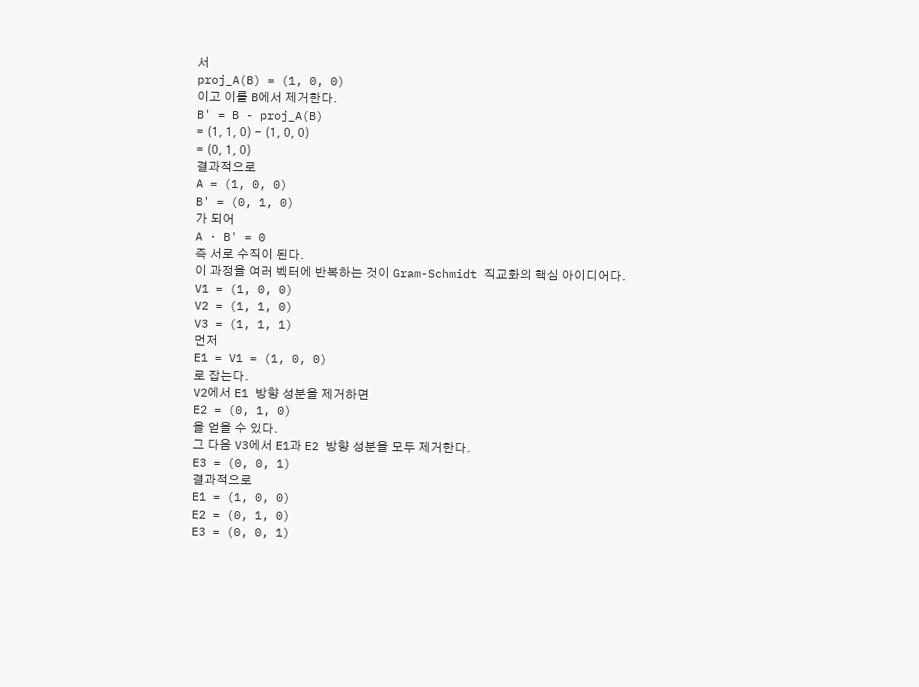서
proj_A(B) = (1, 0, 0)
이고 이를 B에서 제거한다.
B' = B - proj_A(B)
= (1, 1, 0) - (1, 0, 0)
= (0, 1, 0)
결과적으로
A = (1, 0, 0)
B' = (0, 1, 0)
가 되어
A · B' = 0
즉 서로 수직이 된다.
이 과정을 여러 벡터에 반복하는 것이 Gram-Schmidt 직교화의 핵심 아이디어다.
V1 = (1, 0, 0)
V2 = (1, 1, 0)
V3 = (1, 1, 1)
먼저
E1 = V1 = (1, 0, 0)
로 잡는다.
V2에서 E1 방향 성분을 제거하면
E2 = (0, 1, 0)
을 얻을 수 있다.
그 다음 V3에서 E1과 E2 방향 성분을 모두 제거한다.
E3 = (0, 0, 1)
결과적으로
E1 = (1, 0, 0)
E2 = (0, 1, 0)
E3 = (0, 0, 1)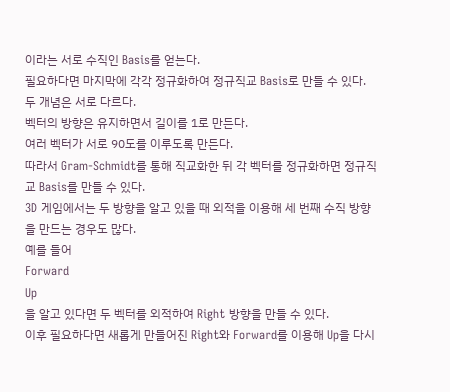이라는 서로 수직인 Basis를 얻는다.
필요하다면 마지막에 각각 정규화하여 정규직교 Basis로 만들 수 있다.
두 개념은 서로 다르다.
벡터의 방향은 유지하면서 길이를 1로 만든다.
여러 벡터가 서로 90도를 이루도록 만든다.
따라서 Gram-Schmidt를 통해 직교화한 뒤 각 벡터를 정규화하면 정규직교 Basis를 만들 수 있다.
3D 게임에서는 두 방향을 알고 있을 때 외적을 이용해 세 번째 수직 방향을 만드는 경우도 많다.
예를 들어
Forward
Up
을 알고 있다면 두 벡터를 외적하여 Right 방향을 만들 수 있다.
이후 필요하다면 새롭게 만들어진 Right와 Forward를 이용해 Up을 다시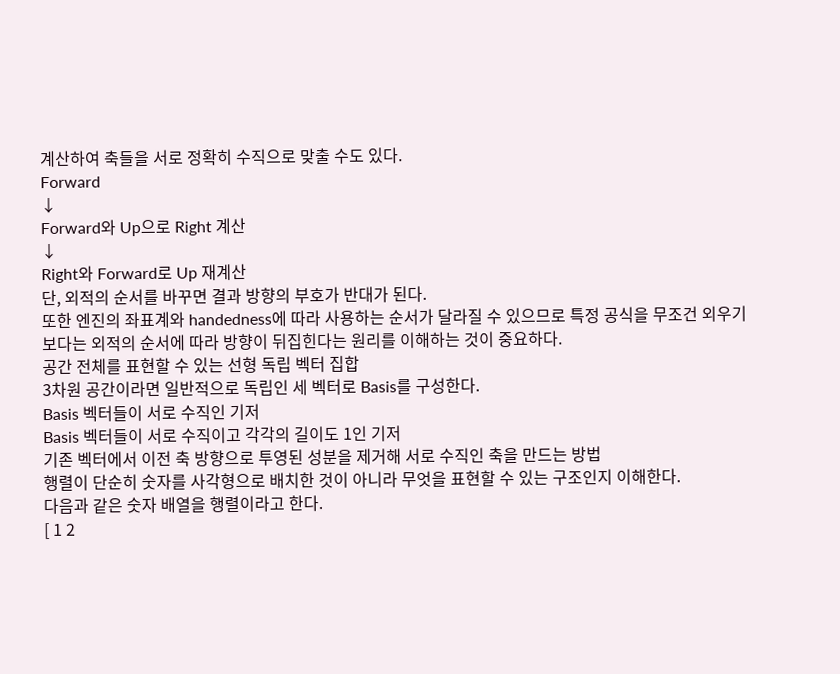계산하여 축들을 서로 정확히 수직으로 맞출 수도 있다.
Forward
↓
Forward와 Up으로 Right 계산
↓
Right와 Forward로 Up 재계산
단, 외적의 순서를 바꾸면 결과 방향의 부호가 반대가 된다.
또한 엔진의 좌표계와 handedness에 따라 사용하는 순서가 달라질 수 있으므로 특정 공식을 무조건 외우기보다는 외적의 순서에 따라 방향이 뒤집힌다는 원리를 이해하는 것이 중요하다.
공간 전체를 표현할 수 있는 선형 독립 벡터 집합
3차원 공간이라면 일반적으로 독립인 세 벡터로 Basis를 구성한다.
Basis 벡터들이 서로 수직인 기저
Basis 벡터들이 서로 수직이고 각각의 길이도 1인 기저
기존 벡터에서 이전 축 방향으로 투영된 성분을 제거해 서로 수직인 축을 만드는 방법
행렬이 단순히 숫자를 사각형으로 배치한 것이 아니라 무엇을 표현할 수 있는 구조인지 이해한다.
다음과 같은 숫자 배열을 행렬이라고 한다.
[ 1 2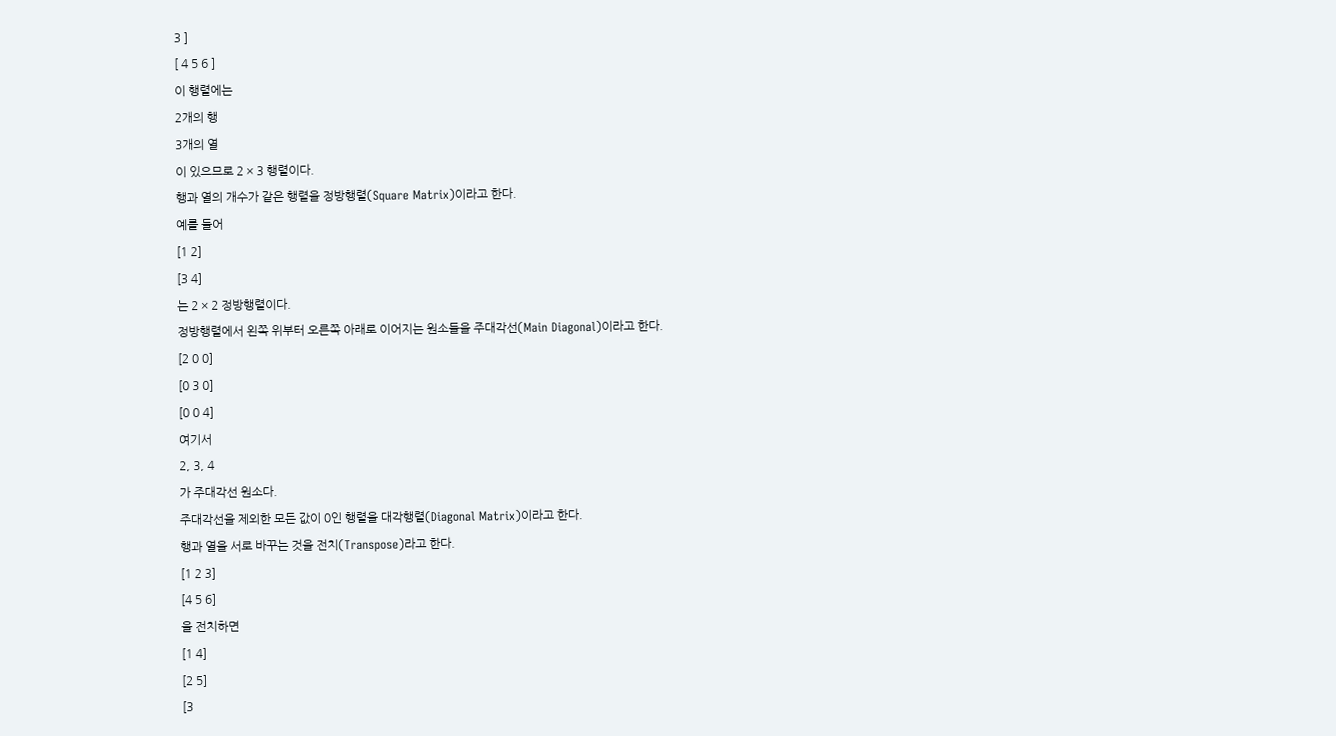3 ]
[ 4 5 6 ]
이 행렬에는
2개의 행
3개의 열
이 있으므로 2 × 3 행렬이다.
행과 열의 개수가 같은 행렬을 정방행렬(Square Matrix)이라고 한다.
예를 들어
[1 2]
[3 4]
는 2 × 2 정방행렬이다.
정방행렬에서 왼쪽 위부터 오른쪽 아래로 이어지는 원소들을 주대각선(Main Diagonal)이라고 한다.
[2 0 0]
[0 3 0]
[0 0 4]
여기서
2, 3, 4
가 주대각선 원소다.
주대각선을 제외한 모든 값이 0인 행렬을 대각행렬(Diagonal Matrix)이라고 한다.
행과 열을 서로 바꾸는 것을 전치(Transpose)라고 한다.
[1 2 3]
[4 5 6]
을 전치하면
[1 4]
[2 5]
[3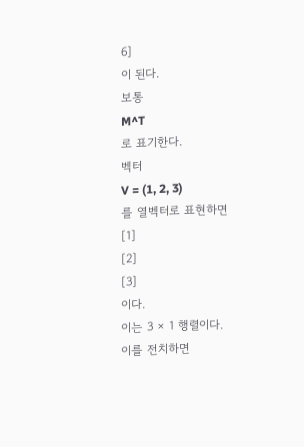6]
이 된다.
보통
M^T
로 표기한다.
벡터
V = (1, 2, 3)
를 열벡터로 표현하면
[1]
[2]
[3]
이다.
이는 3 × 1 행렬이다.
이를 전치하면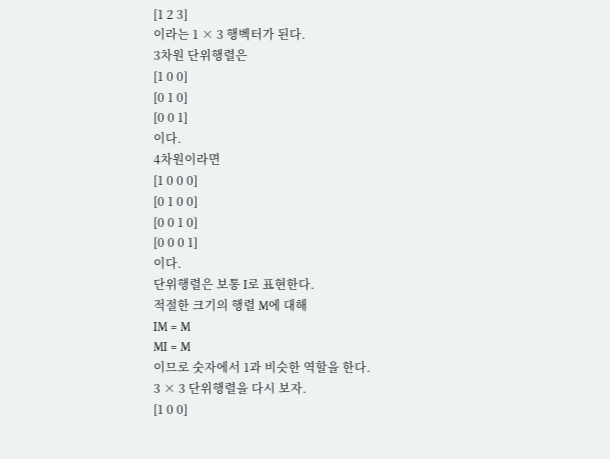[1 2 3]
이라는 1 × 3 행벡터가 된다.
3차원 단위행렬은
[1 0 0]
[0 1 0]
[0 0 1]
이다.
4차원이라면
[1 0 0 0]
[0 1 0 0]
[0 0 1 0]
[0 0 0 1]
이다.
단위행렬은 보통 I로 표현한다.
적절한 크기의 행렬 M에 대해
IM = M
MI = M
이므로 숫자에서 1과 비슷한 역할을 한다.
3 × 3 단위행렬을 다시 보자.
[1 0 0]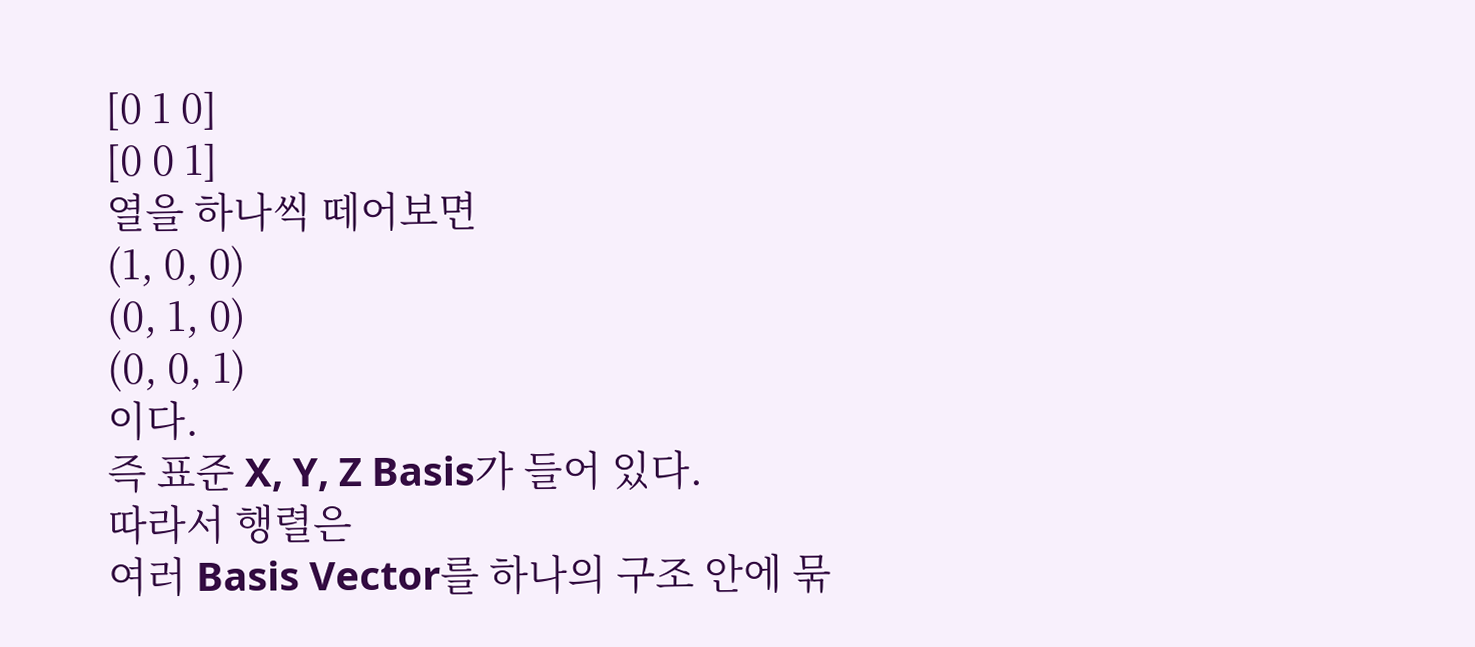[0 1 0]
[0 0 1]
열을 하나씩 떼어보면
(1, 0, 0)
(0, 1, 0)
(0, 0, 1)
이다.
즉 표준 X, Y, Z Basis가 들어 있다.
따라서 행렬은
여러 Basis Vector를 하나의 구조 안에 묶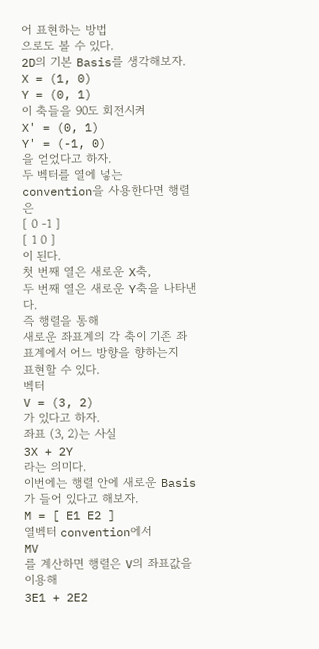어 표현하는 방법
으로도 볼 수 있다.
2D의 기본 Basis를 생각해보자.
X = (1, 0)
Y = (0, 1)
이 축들을 90도 회전시켜
X' = (0, 1)
Y' = (-1, 0)
을 얻었다고 하자.
두 벡터를 열에 넣는 convention을 사용한다면 행렬은
[ 0 -1 ]
[ 1 0 ]
이 된다.
첫 번째 열은 새로운 X축,
두 번째 열은 새로운 Y축을 나타낸다.
즉 행렬을 통해
새로운 좌표계의 각 축이 기존 좌표계에서 어느 방향을 향하는지
표현할 수 있다.
벡터
V = (3, 2)
가 있다고 하자.
좌표 (3, 2)는 사실
3X + 2Y
라는 의미다.
이번에는 행렬 안에 새로운 Basis가 들어 있다고 해보자.
M = [ E1 E2 ]
열벡터 convention에서
MV
를 계산하면 행렬은 V의 좌표값을 이용해
3E1 + 2E2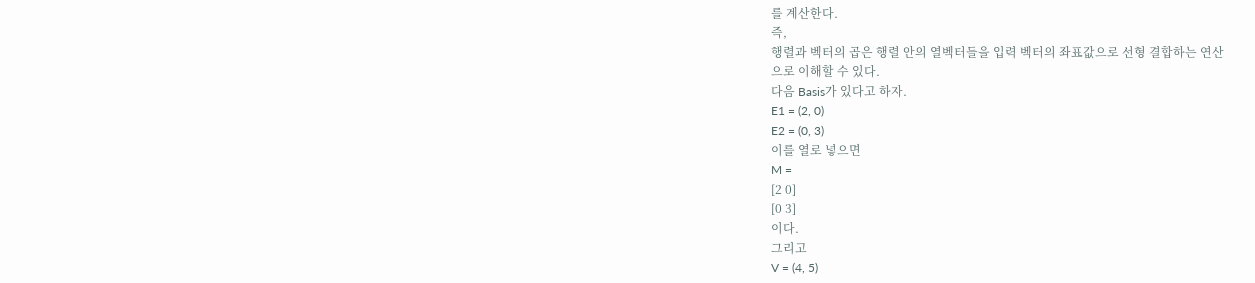를 계산한다.
즉,
행렬과 벡터의 곱은 행렬 안의 열벡터들을 입력 벡터의 좌표값으로 선형 결합하는 연산
으로 이해할 수 있다.
다음 Basis가 있다고 하자.
E1 = (2, 0)
E2 = (0, 3)
이를 열로 넣으면
M =
[2 0]
[0 3]
이다.
그리고
V = (4, 5)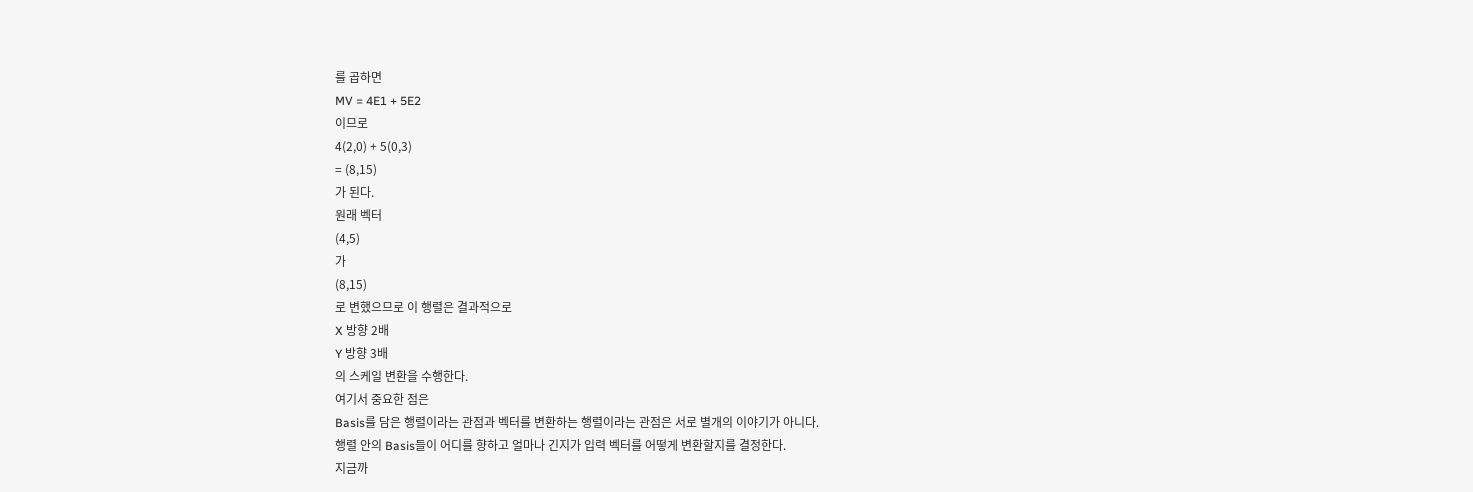를 곱하면
MV = 4E1 + 5E2
이므로
4(2,0) + 5(0,3)
= (8,15)
가 된다.
원래 벡터
(4,5)
가
(8,15)
로 변했으므로 이 행렬은 결과적으로
X 방향 2배
Y 방향 3배
의 스케일 변환을 수행한다.
여기서 중요한 점은
Basis를 담은 행렬이라는 관점과 벡터를 변환하는 행렬이라는 관점은 서로 별개의 이야기가 아니다.
행렬 안의 Basis들이 어디를 향하고 얼마나 긴지가 입력 벡터를 어떻게 변환할지를 결정한다.
지금까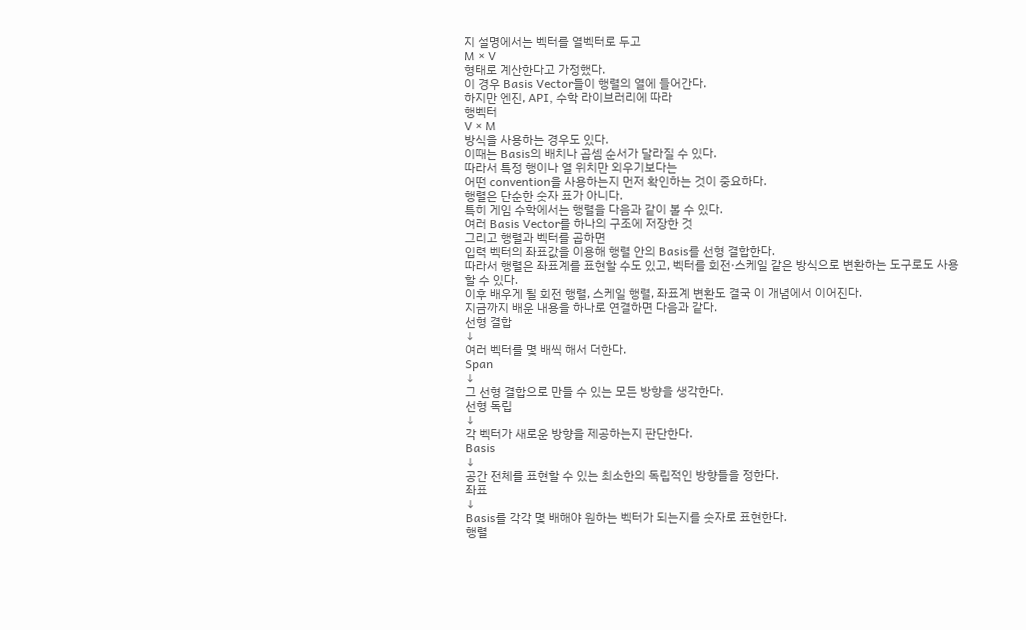지 설명에서는 벡터를 열벡터로 두고
M × V
형태로 계산한다고 가정했다.
이 경우 Basis Vector들이 행렬의 열에 들어간다.
하지만 엔진, API, 수학 라이브러리에 따라
행벡터
V × M
방식을 사용하는 경우도 있다.
이때는 Basis의 배치나 곱셈 순서가 달라질 수 있다.
따라서 특정 행이나 열 위치만 외우기보다는
어떤 convention을 사용하는지 먼저 확인하는 것이 중요하다.
행렬은 단순한 숫자 표가 아니다.
특히 게임 수학에서는 행렬을 다음과 같이 볼 수 있다.
여러 Basis Vector를 하나의 구조에 저장한 것
그리고 행렬과 벡터를 곱하면
입력 벡터의 좌표값을 이용해 행렬 안의 Basis를 선형 결합한다.
따라서 행렬은 좌표계를 표현할 수도 있고, 벡터를 회전·스케일 같은 방식으로 변환하는 도구로도 사용할 수 있다.
이후 배우게 될 회전 행렬, 스케일 행렬, 좌표계 변환도 결국 이 개념에서 이어진다.
지금까지 배운 내용을 하나로 연결하면 다음과 같다.
선형 결합
↓
여러 벡터를 몇 배씩 해서 더한다.
Span
↓
그 선형 결합으로 만들 수 있는 모든 방향을 생각한다.
선형 독립
↓
각 벡터가 새로운 방향을 제공하는지 판단한다.
Basis
↓
공간 전체를 표현할 수 있는 최소한의 독립적인 방향들을 정한다.
좌표
↓
Basis를 각각 몇 배해야 원하는 벡터가 되는지를 숫자로 표현한다.
행렬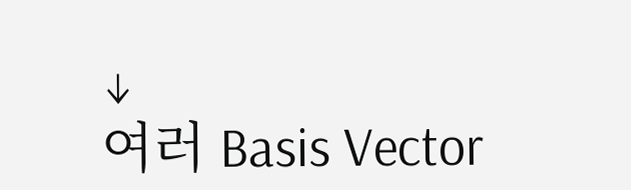↓
여러 Basis Vector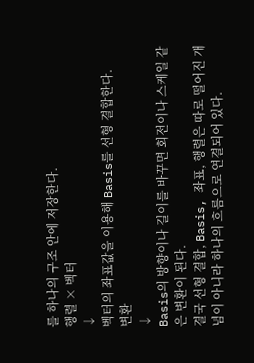를 하나의 구조 안에 저장한다.
행렬 × 벡터
↓
벡터의 좌표값을 이용해 Basis를 선형 결합한다.
변환
↓
Basis의 방향이나 길이를 바꾸면 회전이나 스케일 같은 변환이 된다.
결국 선형 결합, Basis, 좌표, 행렬은 따로 떨어진 개념이 아니라 하나의 흐름으로 연결되어 있다.